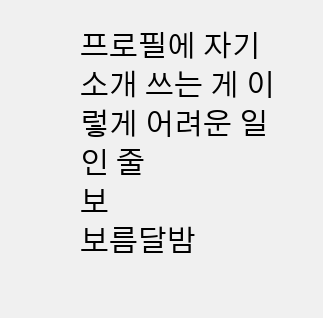프로필에 자기소개 쓰는 게 이렇게 어려운 일인 줄
보
보름달밤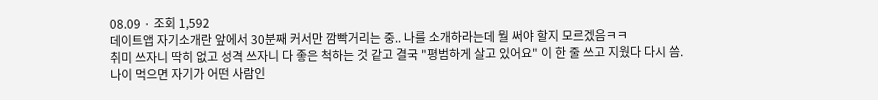08.09 · 조회 1,592
데이트앱 자기소개란 앞에서 30분째 커서만 깜빡거리는 중.. 나를 소개하라는데 뭘 써야 할지 모르겠음ㅋㅋ
취미 쓰자니 딱히 없고 성격 쓰자니 다 좋은 척하는 것 같고 결국 "평범하게 살고 있어요" 이 한 줄 쓰고 지웠다 다시 씀.
나이 먹으면 자기가 어떤 사람인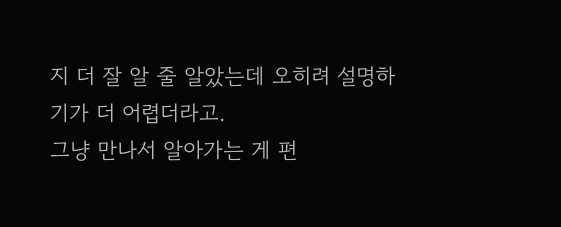지 더 잘 알 줄 알았는데 오히려 설명하기가 더 어렵더라고.
그냥 만나서 알아가는 게 편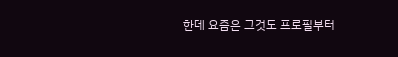한데 요즘은 그것도 프로필부터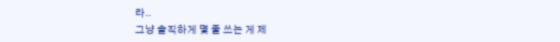라..
그냥 솔직하게 몇 줄 쓰는 게 제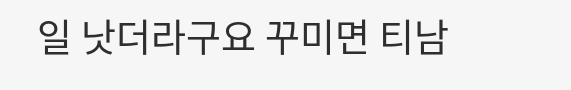일 낫더라구요 꾸미면 티남